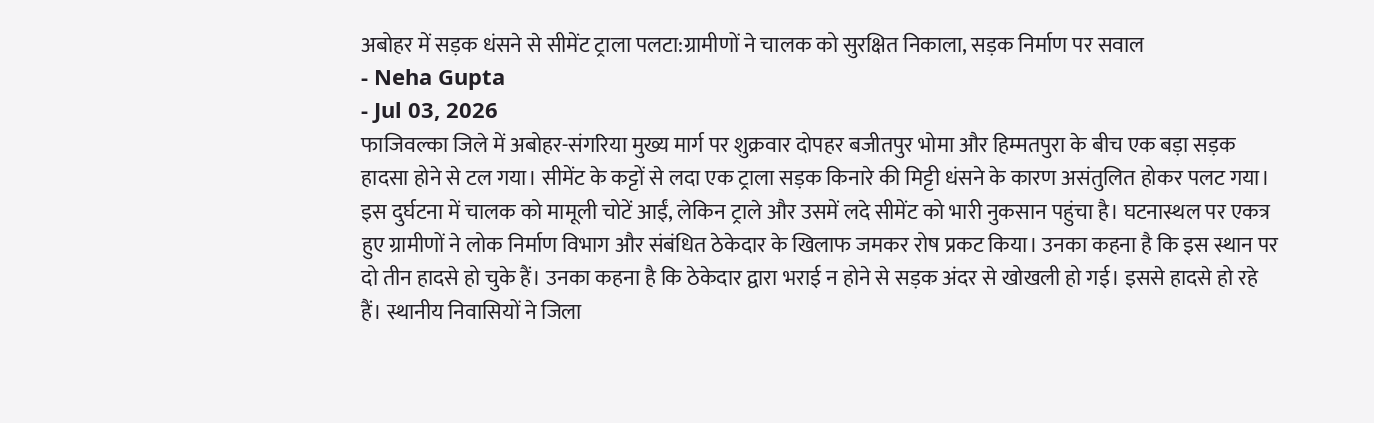अबोहर में सड़क धंसने से सीमेंट ट्राला पलटा:ग्रामीणों ने चालक को सुरक्षित निकाला, सड़क निर्माण पर सवाल
- Neha Gupta
- Jul 03, 2026
फाजिवल्का जिले में अबोहर-संगरिया मुख्य मार्ग पर शुक्रवार दोपहर बजीतपुर भोमा और हिम्मतपुरा के बीच एक बड़ा सड़क हादसा होने से टल गया। सीमेंट के कट्टों से लदा एक ट्राला सड़क किनारे की मिट्टी धंसने के कारण असंतुलित होकर पलट गया। इस दुर्घटना में चालक को मामूली चोटें आईं, लेकिन ट्राले और उसमें लदे सीमेंट को भारी नुकसान पहुंचा है। घटनास्थल पर एकत्र हुए ग्रामीणों ने लोक निर्माण विभाग और संबंधित ठेकेदार के खिलाफ जमकर रोष प्रकट किया। उनका कहना है कि इस स्थान पर दो तीन हादसे हो चुके हैं। उनका कहना है कि ठेकेदार द्वारा भराई न होने से सड़क अंदर से खोखली हो गई। इससे हादसे हो रहे हैं। स्थानीय निवासियों ने जिला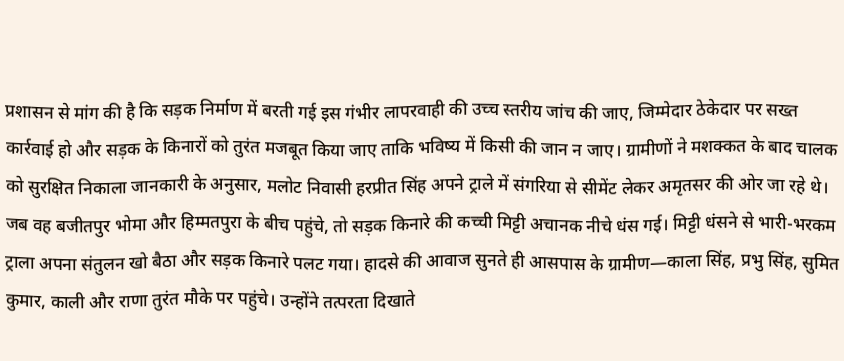प्रशासन से मांग की है कि सड़क निर्माण में बरती गई इस गंभीर लापरवाही की उच्च स्तरीय जांच की जाए, जिम्मेदार ठेकेदार पर सख्त कार्रवाई हो और सड़क के किनारों को तुरंत मजबूत किया जाए ताकि भविष्य में किसी की जान न जाए। ग्रामीणों ने मशक्कत के बाद चालक को सुरक्षित निकाला जानकारी के अनुसार, मलोट निवासी हरप्रीत सिंह अपने ट्राले में संगरिया से सीमेंट लेकर अमृतसर की ओर जा रहे थे। जब वह बजीतपुर भोमा और हिम्मतपुरा के बीच पहुंचे, तो सड़क किनारे की कच्ची मिट्टी अचानक नीचे धंस गई। मिट्टी धंसने से भारी-भरकम ट्राला अपना संतुलन खो बैठा और सड़क किनारे पलट गया। हादसे की आवाज सुनते ही आसपास के ग्रामीण—काला सिंह, प्रभु सिंह, सुमित कुमार, काली और राणा तुरंत मौके पर पहुंचे। उन्होंने तत्परता दिखाते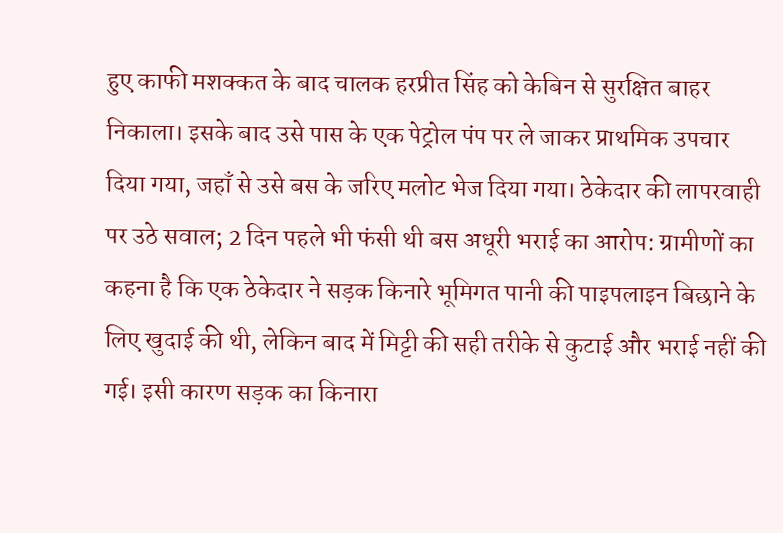हुए काफी मशक्कत के बाद चालक हरप्रीत सिंह को केबिन से सुरक्षित बाहर निकाला। इसके बाद उसे पास के एक पेट्रोल पंप पर ले जाकर प्राथमिक उपचार दिया गया, जहाँ से उसे बस के जरिए मलोट भेज दिया गया। ठेकेदार की लापरवाही पर उठे सवाल; 2 दिन पहले भी फंसी थी बस अधूरी भराई का आरोप: ग्रामीणों का कहना है कि एक ठेकेदार ने सड़क किनारे भूमिगत पानी की पाइपलाइन बिछाने के लिए खुदाई की थी, लेकिन बाद में मिट्टी की सही तरीके से कुटाई और भराई नहीं की गई। इसी कारण सड़क का किनारा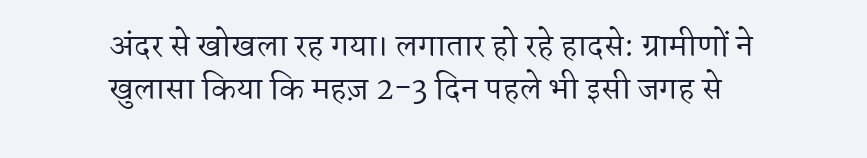अंदर से खोखला रह गया। लगातार हो रहे हादसे: ग्रामीणों ने खुलासा किया कि महज़ 2-3 दिन पहले भी इसी जगह से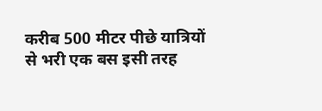करीब 500 मीटर पीछे यात्रियों से भरी एक बस इसी तरह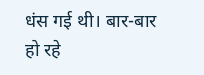धंस गई थी। बार-बार हो रहे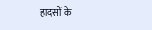हादसों के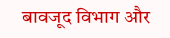बावजूद विभाग और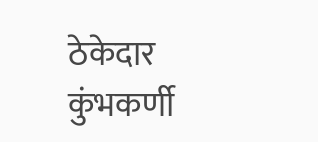ठेकेदार कुंभकर्णी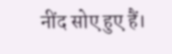नींद सोए हुए हैं।